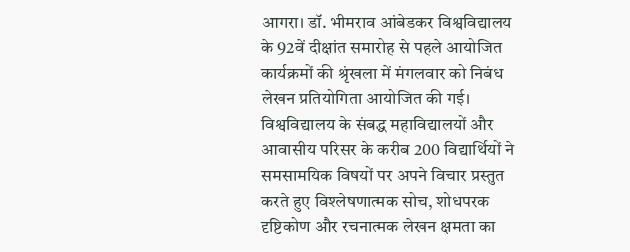आगरा। डॉ. भीमराव आंबेडकर विश्वविद्यालय के 92वें दीक्षांत समारोह से पहले आयोजित कार्यक्रमों की श्रृंखला में मंगलवार को निबंध लेखन प्रतियोगिता आयोजित की गई। विश्वविद्यालय के संबद्ध महाविद्यालयों और आवासीय परिसर के करीब 200 विद्यार्थियों ने समसामयिक विषयों पर अपने विचार प्रस्तुत करते हुए विश्लेषणात्मक सोच, शोधपरक दृष्टिकोण और रचनात्मक लेखन क्षमता का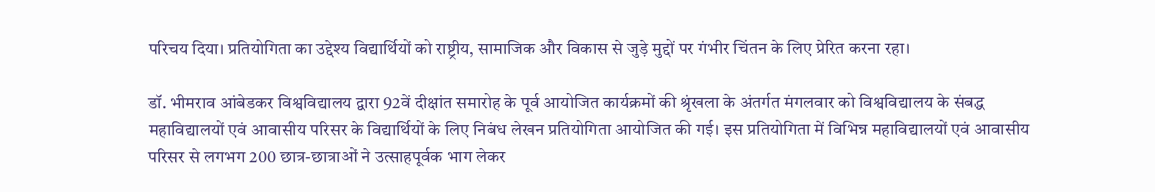परिचय दिया। प्रतियोगिता का उद्देश्य विद्यार्थियों को राष्ट्रीय, सामाजिक और विकास से जुड़े मुद्दों पर गंभीर चिंतन के लिए प्रेरित करना रहा।

डॉ. भीमराव आंबेडकर विश्वविद्यालय द्वारा 92वें दीक्षांत समारोह के पूर्व आयोजित कार्यक्रमों की श्रृंखला के अंतर्गत मंगलवार को विश्वविद्यालय के संबद्ध महाविद्यालयों एवं आवासीय परिसर के विद्यार्थियों के लिए निबंध लेखन प्रतियोगिता आयोजित की गई। इस प्रतियोगिता में विभिन्न महाविद्यालयों एवं आवासीय परिसर से लगभग 200 छात्र-छात्राओं ने उत्साहपूर्वक भाग लेकर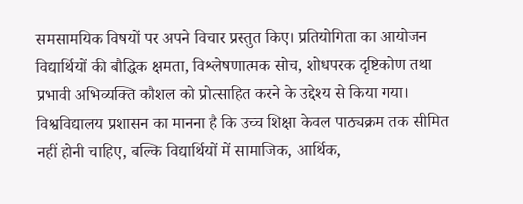समसामयिक विषयों पर अपने विचार प्रस्तुत किए। प्रतियोगिता का आयोजन विद्यार्थियों की बौद्धिक क्षमता, विश्लेषणात्मक सोच, शोधपरक दृष्टिकोण तथा प्रभावी अभिव्यक्ति कौशल को प्रोत्साहित करने के उद्देश्य से किया गया।
विश्वविद्यालय प्रशासन का मानना है कि उच्च शिक्षा केवल पाठ्यक्रम तक सीमित नहीं होनी चाहिए, बल्कि विद्यार्थियों में सामाजिक, आर्थिक,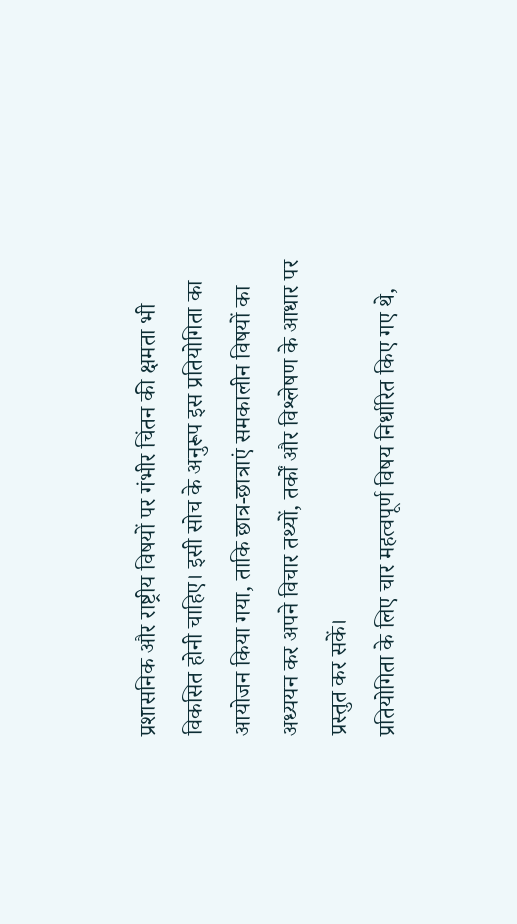प्रशासनिक और राष्ट्रीय विषयों पर गंभीर चिंतन की क्षमता भी विकसित होनी चाहिए। इसी सोच के अनुरूप इस प्रतियोगिता का आयोजन किया गया, ताकि छात्र-छात्राएं समकालीन विषयों का अध्ययन कर अपने विचार तथ्यों, तर्कों और विश्लेषण के आधार पर प्रस्तुत कर सकें।
प्रतियोगिता के लिए चार महत्वपूर्ण विषय निर्धारित किए गए थे,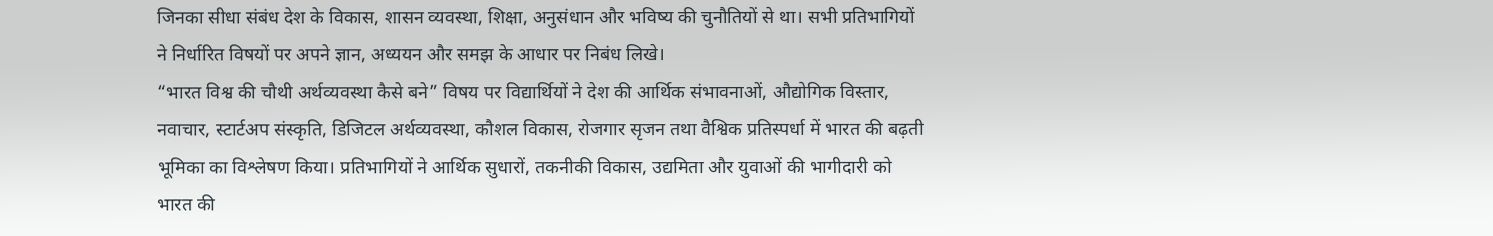जिनका सीधा संबंध देश के विकास, शासन व्यवस्था, शिक्षा, अनुसंधान और भविष्य की चुनौतियों से था। सभी प्रतिभागियों ने निर्धारित विषयों पर अपने ज्ञान, अध्ययन और समझ के आधार पर निबंध लिखे।
“भारत विश्व की चौथी अर्थव्यवस्था कैसे बने” विषय पर विद्यार्थियों ने देश की आर्थिक संभावनाओं, औद्योगिक विस्तार, नवाचार, स्टार्टअप संस्कृति, डिजिटल अर्थव्यवस्था, कौशल विकास, रोजगार सृजन तथा वैश्विक प्रतिस्पर्धा में भारत की बढ़ती भूमिका का विश्लेषण किया। प्रतिभागियों ने आर्थिक सुधारों, तकनीकी विकास, उद्यमिता और युवाओं की भागीदारी को भारत की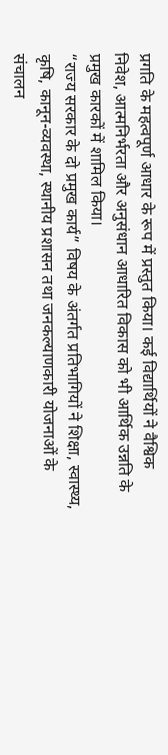प्रगति के महत्वपूर्ण आधार के रूप में प्रस्तुत किया। कई विद्यार्थियों ने वैश्विक निवेश, आत्मनिर्भरता और अनुसंधान आधारित विकास को भी आर्थिक उन्नति के प्रमुख कारकों में शामिल किया।
“राज्य सरकार के दो प्रमुख कार्य” विषय के अंतर्गत प्रतिभागियों ने शिक्षा, स्वास्थ्य, कृषि, कानून-व्यवस्था, स्थानीय प्रशासन तथा जनकल्याणकारी योजनाओं के संचालन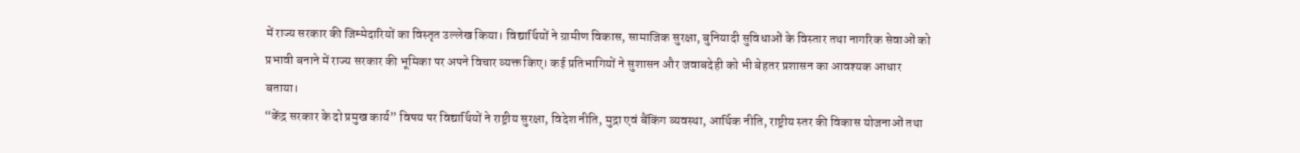में राज्य सरकार की जिम्मेदारियों का विस्तृत उल्लेख किया। विद्यार्थियों ने ग्रामीण विकास, सामाजिक सुरक्षा, बुनियादी सुविधाओं के विस्तार तथा नागरिक सेवाओं को प्रभावी बनाने में राज्य सरकार की भूमिका पर अपने विचार व्यक्त किए। कई प्रतिभागियों ने सुशासन और जवाबदेही को भी बेहतर प्रशासन का आवश्यक आधार बताया।
“केंद्र सरकार के दो प्रमुख कार्य” विषय पर विद्यार्थियों ने राष्ट्रीय सुरक्षा, विदेश नीति, मुद्रा एवं बैंकिंग व्यवस्था, आर्थिक नीति, राष्ट्रीय स्तर की विकास योजनाओं तथा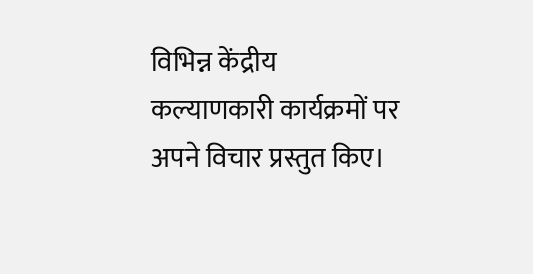विभिन्न केंद्रीय कल्याणकारी कार्यक्रमों पर अपने विचार प्रस्तुत किए।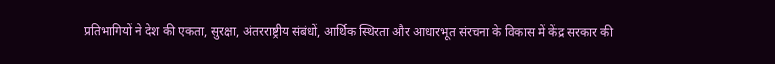प्रतिभागियों ने देश की एकता, सुरक्षा, अंतरराष्ट्रीय संबंधों, आर्थिक स्थिरता और आधारभूत संरचना के विकास में केंद्र सरकार की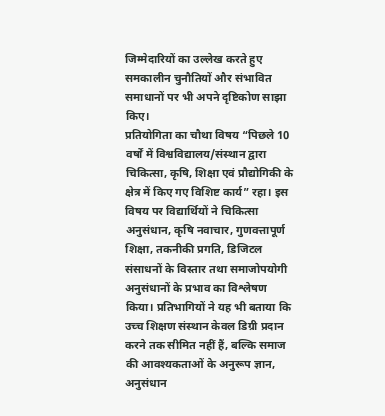जिम्मेदारियों का उल्लेख करते हुए समकालीन चुनौतियों और संभावित समाधानों पर भी अपने दृष्टिकोण साझा किए।
प्रतियोगिता का चौथा विषय “पिछले 10 वर्षों में विश्वविद्यालय/संस्थान द्वारा चिकित्सा, कृषि, शिक्षा एवं प्रौद्योगिकी के क्षेत्र में किए गए विशिष्ट कार्य” रहा। इस विषय पर विद्यार्थियों ने चिकित्सा अनुसंधान, कृषि नवाचार, गुणवत्तापूर्ण शिक्षा, तकनीकी प्रगति, डिजिटल संसाधनों के विस्तार तथा समाजोपयोगी अनुसंधानों के प्रभाव का विश्लेषण किया। प्रतिभागियों ने यह भी बताया कि उच्च शिक्षण संस्थान केवल डिग्री प्रदान करने तक सीमित नहीं हैं, बल्कि समाज की आवश्यकताओं के अनुरूप ज्ञान, अनुसंधान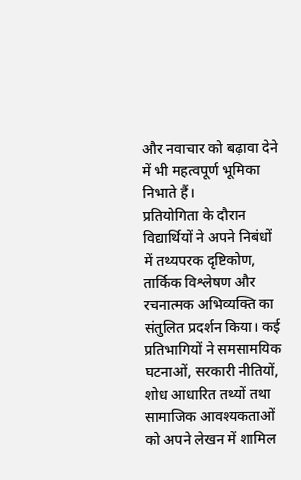और नवाचार को बढ़ावा देने में भी महत्वपूर्ण भूमिका निभाते हैं।
प्रतियोगिता के दौरान विद्यार्थियों ने अपने निबंधों में तथ्यपरक दृष्टिकोण, तार्किक विश्लेषण और रचनात्मक अभिव्यक्ति का संतुलित प्रदर्शन किया। कई प्रतिभागियों ने समसामयिक घटनाओं, सरकारी नीतियों, शोध आधारित तथ्यों तथा सामाजिक आवश्यकताओं को अपने लेखन में शामिल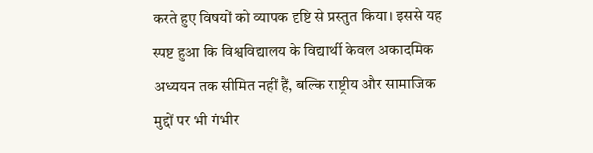करते हुए विषयों को व्यापक दृष्टि से प्रस्तुत किया। इससे यह स्पष्ट हुआ कि विश्वविद्यालय के विद्यार्थी केवल अकादमिक अध्ययन तक सीमित नहीं हैं, बल्कि राष्ट्रीय और सामाजिक मुद्दों पर भी गंभीर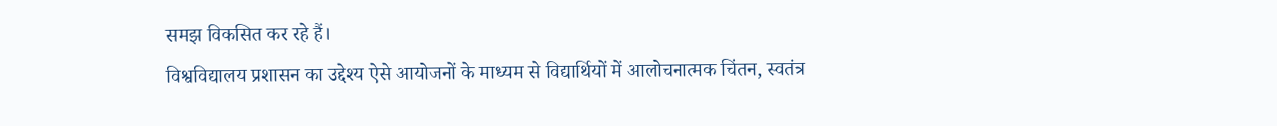समझ विकसित कर रहे हैं।
विश्वविद्यालय प्रशासन का उद्देश्य ऐसे आयोजनों के माध्यम से विद्यार्थियों में आलोचनात्मक चिंतन, स्वतंत्र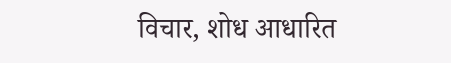विचार, शोध आधारित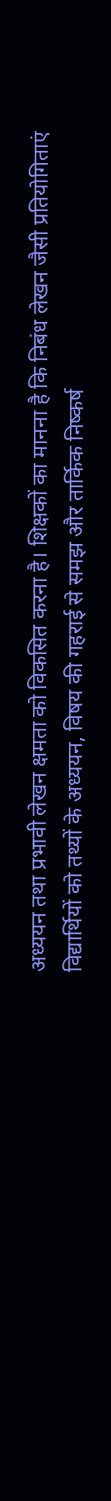अध्ययन तथा प्रभावी लेखन क्षमता को विकसित करना है। शिक्षकों का मानना है कि निबंध लेखन जैसी प्रतियोगिताएं विद्यार्थियों को तथ्यों के अध्ययन, विषय की गहराई से समझ और तार्किक निष्कर्ष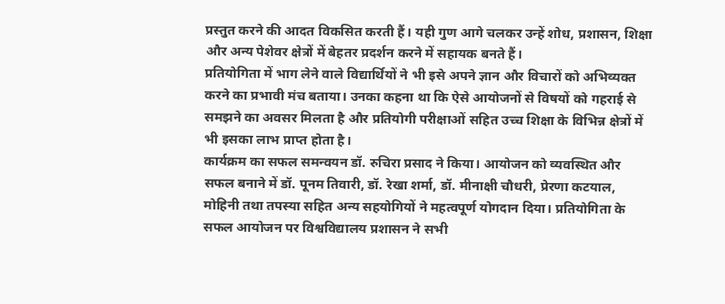प्रस्तुत करने की आदत विकसित करती हैं। यही गुण आगे चलकर उन्हें शोध, प्रशासन, शिक्षा और अन्य पेशेवर क्षेत्रों में बेहतर प्रदर्शन करने में सहायक बनते हैं।
प्रतियोगिता में भाग लेने वाले विद्यार्थियों ने भी इसे अपने ज्ञान और विचारों को अभिव्यक्त करने का प्रभावी मंच बताया। उनका कहना था कि ऐसे आयोजनों से विषयों को गहराई से समझने का अवसर मिलता है और प्रतियोगी परीक्षाओं सहित उच्च शिक्षा के विभिन्न क्षेत्रों में भी इसका लाभ प्राप्त होता है।
कार्यक्रम का सफल समन्वयन डॉ. रुचिरा प्रसाद ने किया। आयोजन को व्यवस्थित और सफल बनाने में डॉ. पूनम तिवारी, डॉ. रेखा शर्मा, डॉ. मीनाक्षी चौधरी, प्रेरणा कटयाल, मोहिनी तथा तपस्या सहित अन्य सहयोगियों ने महत्वपूर्ण योगदान दिया। प्रतियोगिता के सफल आयोजन पर विश्वविद्यालय प्रशासन ने सभी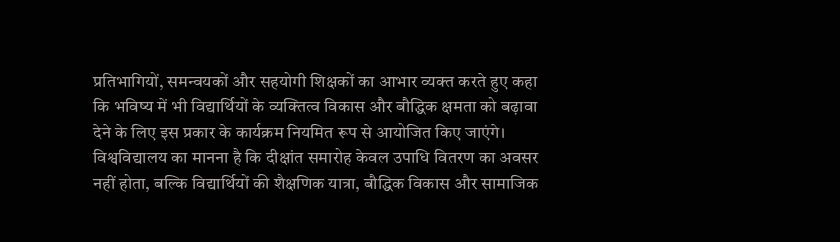प्रतिभागियों, समन्वयकों और सहयोगी शिक्षकों का आभार व्यक्त करते हुए कहा कि भविष्य में भी विद्यार्थियों के व्यक्तित्व विकास और बौद्धिक क्षमता को बढ़ावा देने के लिए इस प्रकार के कार्यक्रम नियमित रूप से आयोजित किए जाएंगे।
विश्वविद्यालय का मानना है कि दीक्षांत समारोह केवल उपाधि वितरण का अवसर नहीं होता, बल्कि विद्यार्थियों की शैक्षणिक यात्रा, बौद्धिक विकास और सामाजिक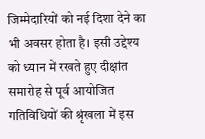जिम्मेदारियों को नई दिशा देने का भी अवसर होता है। इसी उद्देश्य को ध्यान में रखते हुए दीक्षांत समारोह से पूर्व आयोजित गतिविधियों की श्रृंखला में इस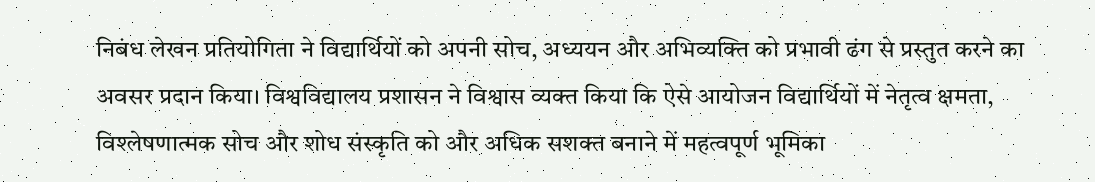निबंध लेखन प्रतियोगिता ने विद्यार्थियों को अपनी सोच, अध्ययन और अभिव्यक्ति को प्रभावी ढंग से प्रस्तुत करने का अवसर प्रदान किया। विश्वविद्यालय प्रशासन ने विश्वास व्यक्त किया कि ऐसे आयोजन विद्यार्थियों में नेतृत्व क्षमता, विश्लेषणात्मक सोच और शोध संस्कृति को और अधिक सशक्त बनाने में महत्वपूर्ण भूमिका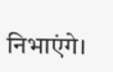निभाएंगे।